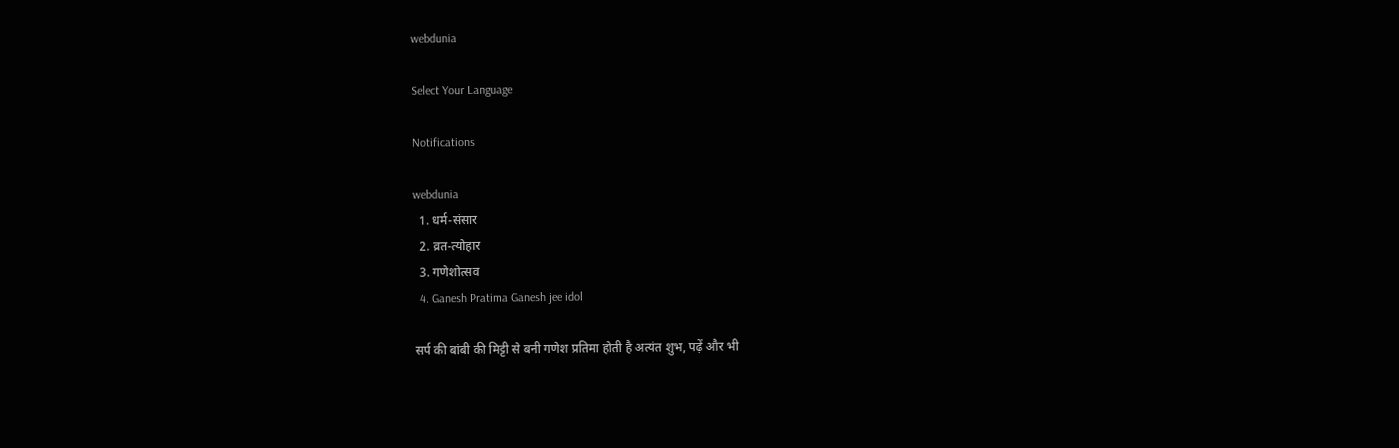webdunia

Select Your Language

Notifications

webdunia
  1. धर्म-संसार
  2. व्रत-त्योहार
  3. गणेशोत्सव
  4. Ganesh Pratima Ganesh jee idol

सर्प की बांबी की मिट्टी से बनी गणेश प्रतिमा होती है अत्यंत शुभ, पढ़ें और भी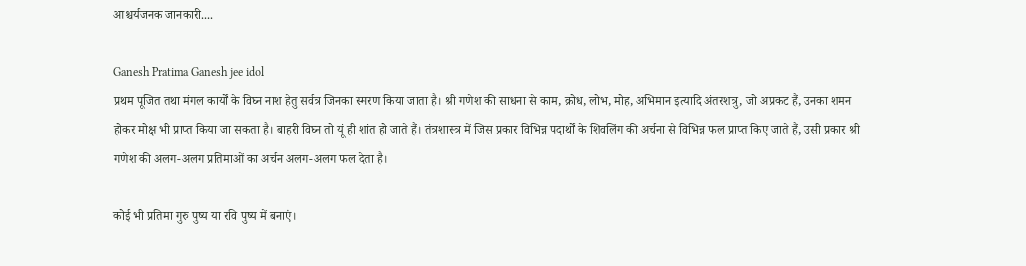आश्चर्यजनक जानकारी....

Ganesh Pratima Ganesh jee idol
प्रथम पूजित तथा मंगल कार्यों के विघ्न नाश हेतु सर्वत्र जिनका स्मरण किया जाता है। श्री गणेश की साधना से काम, क्रोध, लोभ, मोह, अभिमान इत्यादि अंतरशत्रु, जो अप्रकट हैं, उनका शमन होकर मोक्ष भी प्राप्त किया जा सकता है। बाहरी विघ्न तो यूं ही शांत हो जाते हैं। तंत्रशास्त्र में जिस प्रकार विभिन्न पदार्थों के शिवलिंग की अर्चना से विभिन्न फल प्राप्त किए जाते हैं, उसी प्रकार श्री गणेश की अलग-अलग प्रतिमाओं का अर्चन अलग-अलग फल देता है।

कोई भी प्रतिमा गुरु पुष्य या रवि पुष्य में बनाएं।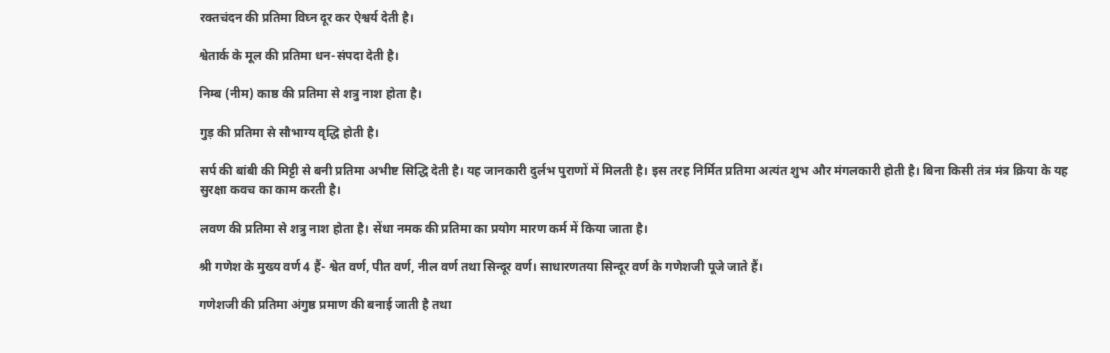रक्तचंदन की प्रतिमा विघ्न दूर कर ऐश्वर्य देती है।

श्वेतार्क के मूल की प्रतिमा धन-संपदा देती है।

निम्ब (नीम) काष्ठ की प्रतिमा से शत्रु नाश होता है।

गुड़ की प्रतिमा से सौभाग्य वृद्धि होती है।

सर्प की बांबी की मिट्टी से बनी प्रतिमा अभीष्ट सिद्धि देती है। यह जानकारी दुर्लभ पुराणों में मिलती है। इस तरह निर्मित प्रतिमा अत्यंत शुभ और मंगलकारी होती है। बिना किसी तंत्र मंत्र क्रिया के यह सुरक्षा कवच का काम करती है।

लवण की प्रतिमा से शत्रु नाश होता है। सेंधा नमक की प्रतिमा का प्रयोग मारण कर्म में किया जाता है।

श्री गणेश के मुख्य वर्ण 4 हैं- श्वेत वर्ण, पीत वर्ण, नील वर्ण तथा सिन्दूर वर्ण। साधारणतया सिन्दूर वर्ण के गणेशजी पूजे जाते हैं।

गणेशजी की प्रतिमा अंगुष्ठ प्रमाण की बनाई जाती है तथा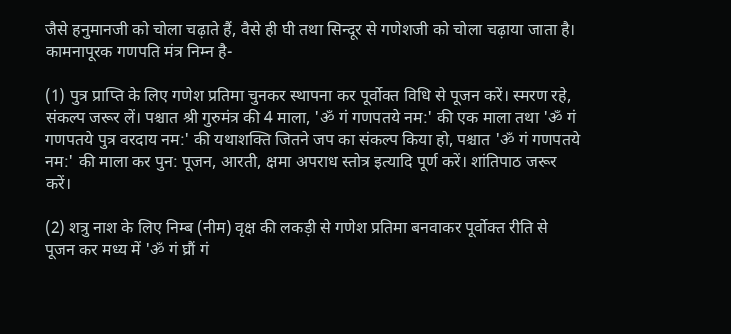जैसे हनुमानजी को चोला चढ़ाते हैं, वैसे ही घी तथा सिन्दूर से गणेशजी को चोला चढ़ाया जाता है। कामनापूरक गणपति मंत्र निम्न है-

(1) पुत्र प्राप्ति के लिए गणेश प्रतिमा चुनकर स्थापना कर पूर्वोक्त विधि से पूजन करें। स्मरण रहे, संकल्प जरूर लें। पश्चात श्री गुरुमंत्र की 4 माला, 'ॐ गं गणपतये नम:' की एक माला तथा 'ॐ गं गणपतये पुत्र वरदाय नम:' की यथाशक्ति जितने जप का संकल्प किया हो, पश्चात 'ॐ गं गणपतये नम:' की माला कर पुन: पूजन, आरती, क्षमा अपराध स्तोत्र इत्यादि पूर्ण करें। शांतिपाठ जरूर करें।

(2) शत्रु नाश के लिए निम्ब (नीम) वृक्ष की लकड़ी से गणेश प्रतिमा बनवाकर पूर्वोक्त रीति से पूजन कर मध्य में 'ॐ गं घ्रौं गं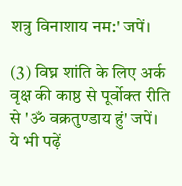शत्रु विनाशाय नम:' जपें।

(3) विघ्न शांति के लिए अर्क वृक्ष की काष्ठ से पूर्वोक्त रीति से 'ॐ वक्रतुण्डाय हुं' जपें।
ये भी पढ़ें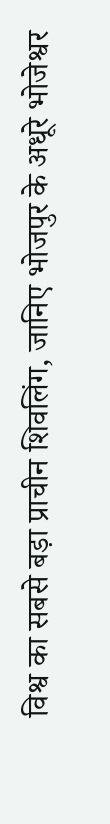विश्व का सबसे बड़ा प्राचीन शिवलिंग, जानिए भोजपुर के अधूरे भोजेश्वर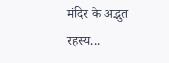मंदिर के अद्भुत रहस्य...